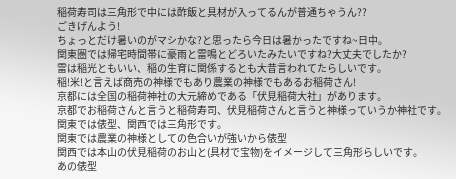稲荷寿司は三角形で中には酢飯と具材が入ってるんが普通ちゃうん??
ごきげんよう!
ちょっとだけ暑いのがマシかな?と思ったら今日は暑かったですね~日中。
関東圏では帰宅時間帯に豪雨と雷鳴とどろいたみたいですね?大丈夫でしたか?
雷は稲光ともいい、稲の生育に関係するとも大昔言われてたらしいです。
稲!米!と言えば商売の神様でもあり農業の神様でもあるお稲荷さん!
京都には全国の稲荷神社の大元締めである「伏見稲荷大社」があります。
京都でお稲荷さんと言うと稲荷寿司、伏見稲荷さんと言うと神様っていうか神社です。
関東では俵型、関西では三角形です。
関東では農業の神様としての色合いが強いから俵型
関西では本山の伏見稲荷のお山と(具材で宝物)をイメージして三角形らしいです。
あの俵型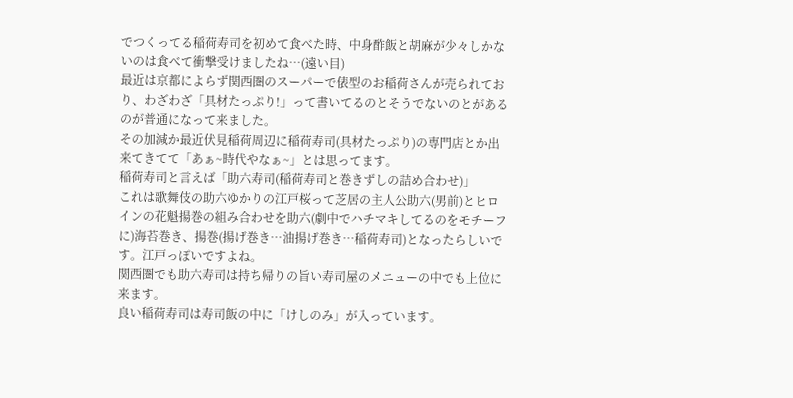でつくってる稲荷寿司を初めて食べた時、中身酢飯と胡麻が少々しかないのは食べて衝撃受けましたね…(遠い目)
最近は京都によらず関西圏のスーパーで俵型のお稲荷さんが売られており、わざわざ「具材たっぷり!」って書いてるのとそうでないのとがあるのが普通になって来ました。
その加減か最近伏見稲荷周辺に稲荷寿司(具材たっぷり)の専門店とか出来てきてて「あぁ~時代やなぁ~」とは思ってます。
稲荷寿司と言えば「助六寿司(稲荷寿司と巻きずしの詰め合わせ)」
これは歌舞伎の助六ゆかりの江戸桜って芝居の主人公助六(男前)とヒロインの花魁揚巻の組み合わせを助六(劇中でハチマキしてるのをモチーフに)海苔巻き、揚巻(揚げ巻き…油揚げ巻き…稲荷寿司)となったらしいです。江戸っぽいですよね。
関西圏でも助六寿司は持ち帰りの旨い寿司屋のメニューの中でも上位に来ます。
良い稲荷寿司は寿司飯の中に「けしのみ」が入っています。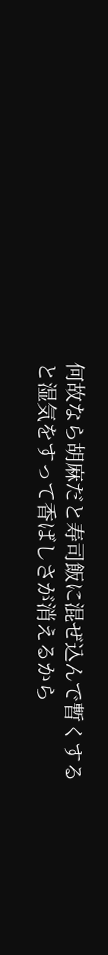何故なら胡麻だと寿司飯に混ぜ込んで暫くすると湿気をすって香ばしさが消えるから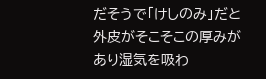だそうで「けしのみ」だと外皮がそこそこの厚みがあり湿気を吸わ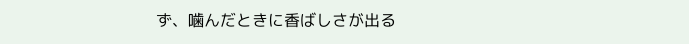ず、噛んだときに香ばしさが出る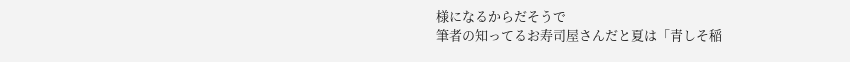様になるからだそうで
筆者の知ってるお寿司屋さんだと夏は「青しそ稲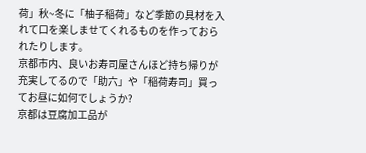荷」秋~冬に「柚子稲荷」など季節の具材を入れて口を楽しませてくれるものを作っておられたりします。
京都市内、良いお寿司屋さんほど持ち帰りが充実してるので「助六」や「稲荷寿司」買ってお昼に如何でしょうか?
京都は豆腐加工品が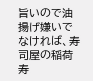旨いので油揚げ嫌いでなければ、寿司屋の稲荷寿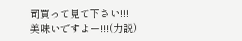司買って見て下さい!!!
美味いですよー!!!(力説)